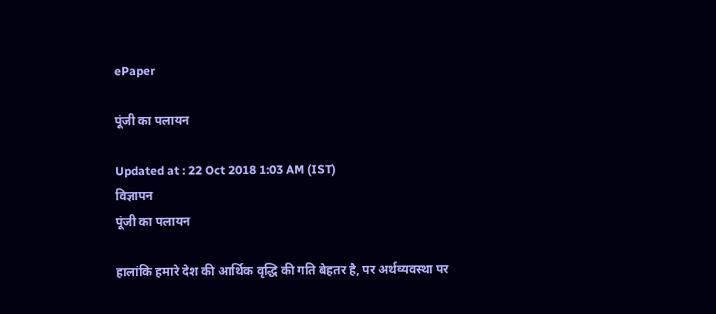ePaper

पूंजी का पलायन

Updated at : 22 Oct 2018 1:03 AM (IST)
विज्ञापन
पूंजी का पलायन

हालांकि हमारे देश की आर्थिक वृद्धि की गति बेहतर है, पर अर्थव्यवस्था पर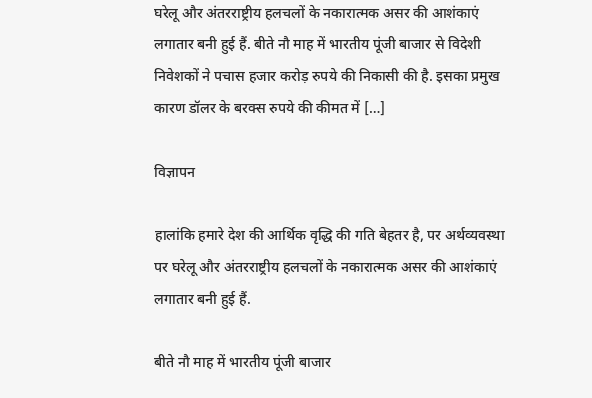घरेलू और अंतरराष्ट्रीय हलचलों के नकारात्मक असर की आशंकाएं लगातार बनी हुई हैं. बीते नौ माह में भारतीय पूंजी बाजार से विदेशी निवेशकों ने पचास हजार करोड़ रुपये की निकासी की है. इसका प्रमुख कारण डॉलर के बरक्स रुपये की कीमत में […]

विज्ञापन

हालांकि हमारे देश की आर्थिक वृद्धि की गति बेहतर है, पर अर्थव्यवस्था पर घरेलू और अंतरराष्ट्रीय हलचलों के नकारात्मक असर की आशंकाएं लगातार बनी हुई हैं.

बीते नौ माह में भारतीय पूंजी बाजार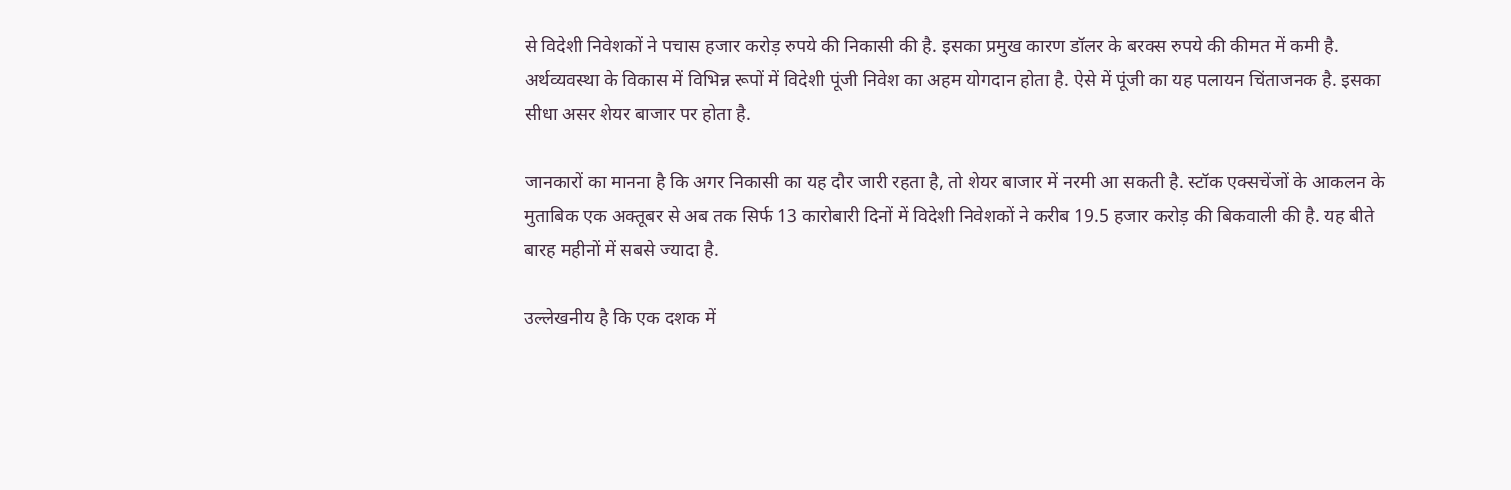से विदेशी निवेशकों ने पचास हजार करोड़ रुपये की निकासी की है. इसका प्रमुख कारण डॉलर के बरक्स रुपये की कीमत में कमी है. अर्थव्यवस्था के विकास में विभिन्न रूपों में विदेशी पूंजी निवेश का अहम योगदान होता है. ऐसे में पूंजी का यह पलायन चिंताजनक है. इसका सीधा असर शेयर बाजार पर होता है.

जानकारों का मानना है कि अगर निकासी का यह दौर जारी रहता है, तो शेयर बाजार में नरमी आ सकती है. स्टॉक एक्सचेंजों के आकलन के मुताबिक एक अक्तूबर से अब तक सिर्फ 13 कारोबारी दिनों में विदेशी निवेशकों ने करीब 19.5 हजार करोड़ की बिकवाली की है. यह बीते बारह महीनों में सबसे ज्यादा है.

उल्लेखनीय है कि एक दशक में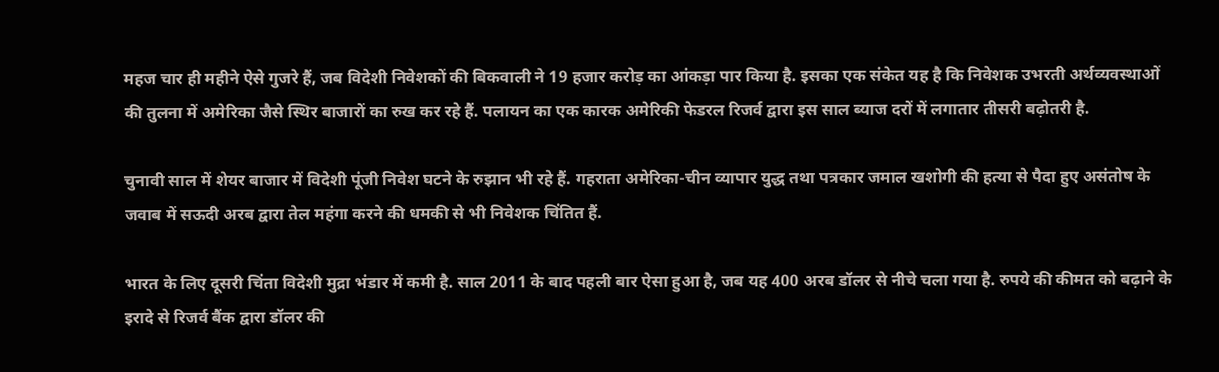महज चार ही महीने ऐसे गुजरे हैं, जब विदेशी निवेशकों की बिकवाली ने 19 हजार करोड़ का आंकड़ा पार किया है. इसका एक संकेत यह है कि निवेशक उभरती अर्थव्यवस्थाओं की तुलना में अमेरिका जैसे स्थिर बाजारों का रुख कर रहे हैं. पलायन का एक कारक अमेरिकी फेडरल रिजर्व द्वारा इस साल ब्याज दरों में लगातार तीसरी बढ़ोतरी है.

चुनावी साल में शेयर बाजार में विदेशी पूंजी निवेश घटने के रुझान भी रहे हैं. गहराता अमेरिका-चीन व्यापार युद्ध तथा पत्रकार जमाल खशोगी की हत्या से पैदा हुए असंतोष के जवाब में सऊदी अरब द्वारा तेल महंगा करने की धमकी से भी निवेशक चिंतित हैं.

भारत के लिए दूसरी चिंता विदेशी मुद्रा भंडार में कमी है. साल 2011 के बाद पहली बार ऐसा हुआ है, जब यह 400 अरब डॉलर से नीचे चला गया है. रुपये की कीमत को बढ़ाने के इरादे से रिजर्व बैंक द्वारा डॉलर की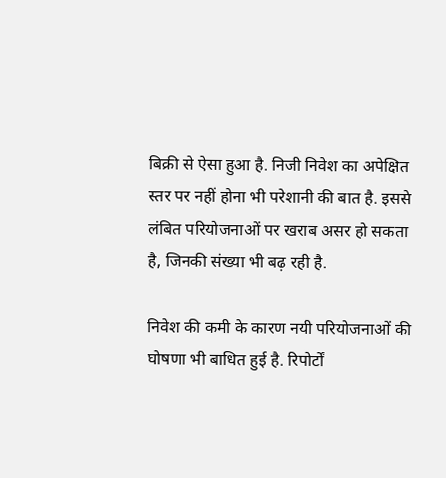बिक्री से ऐसा हुआ है. निजी निवेश का अपेक्षित स्तर पर नहीं होना भी परेशानी की बात है. इससे लंबित परियोजनाओं पर खराब असर हो सकता है, जिनकी संख्या भी बढ़ रही है.

निवेश की कमी के कारण नयी परियोजनाओं की घोषणा भी बाधित हुई है. रिपोर्टों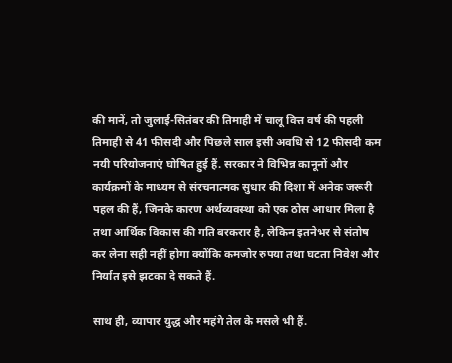की मानें, तो जुलाई-सितंबर की तिमाही में चालू वित्त वर्ष की पहली तिमाही से 41 फीसदी और पिछले साल इसी अवधि से 12 फीसदी कम नयी परियोजनाएं घोषित हुई हैं. सरकार ने विभिन्न कानूनों और कार्यक्रमों के माध्यम से संरचनात्मक सुधार की दिशा में अनेक जरूरी पहल की हैं, जिनके कारण अर्थव्यवस्था को एक ठोस आधार मिला है तथा आर्थिक विकास की गति बरकरार है, लेकिन इतनेभर से संतोष कर लेना सही नहीं होगा क्योंकि कमजोर रुपया तथा घटता निवेश और निर्यात इसे झटका दे सकते हैं.

साथ ही, व्यापार युद्ध और महंगे तेल के मसले भी हैं.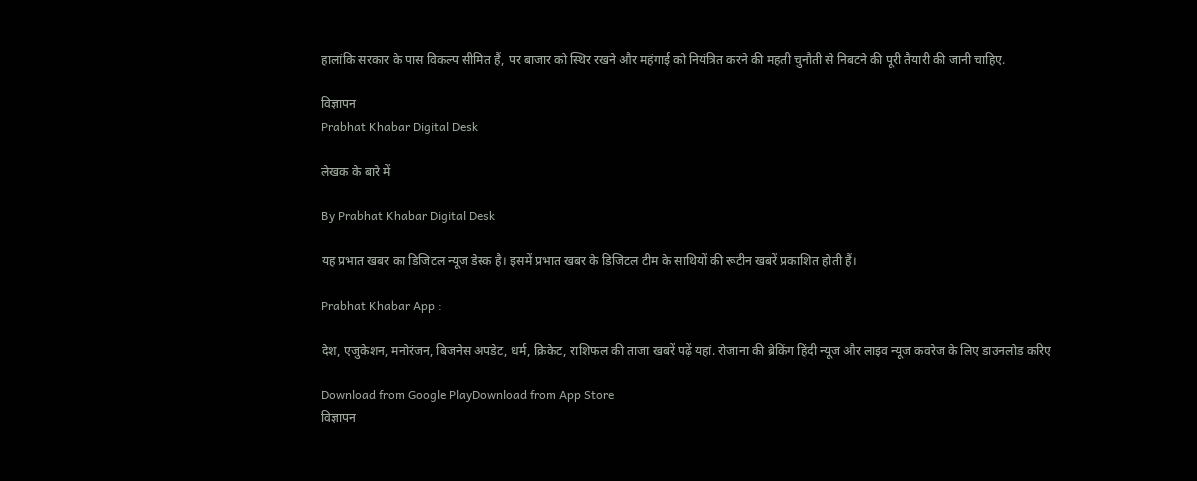हालांकि सरकार के पास विकल्प सीमित हैं, पर बाजार को स्थिर रखने और महंगाई को नियंत्रित करने की महती चुनौती से निबटने की पूरी तैयारी की जानी चाहिए.

विज्ञापन
Prabhat Khabar Digital Desk

लेखक के बारे में

By Prabhat Khabar Digital Desk

यह प्रभात खबर का डिजिटल न्यूज डेस्क है। इसमें प्रभात खबर के डिजिटल टीम के साथियों की रूटीन खबरें प्रकाशित होती हैं।

Prabhat Khabar App :

देश, एजुकेशन, मनोरंजन, बिजनेस अपडेट, धर्म, क्रिकेट, राशिफल की ताजा खबरें पढ़ें यहां. रोजाना की ब्रेकिंग हिंदी न्यूज और लाइव न्यूज कवरेज के लिए डाउनलोड करिए

Download from Google PlayDownload from App Store
विज्ञापन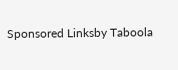Sponsored Linksby Taboola